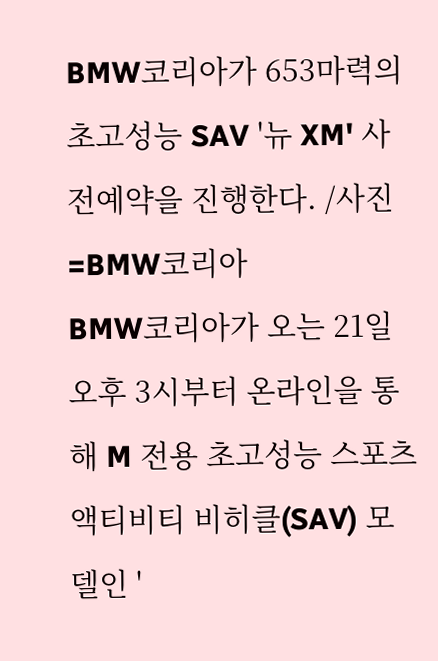BMW코리아가 653마력의 초고성능 SAV '뉴 XM' 사전예약을 진행한다. /사진=BMW코리아
BMW코리아가 오는 21일 오후 3시부터 온라인을 통해 M 전용 초고성능 스포츠 액티비티 비히클(SAV) 모델인 '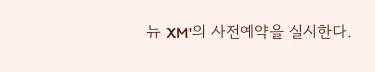뉴 XM'의 사전예약을 실시한다.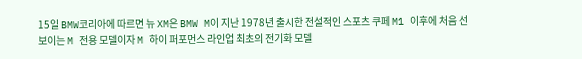15일 BMW코리아에 따르면 뉴 XM은 BMW M이 지난 1978년 출시한 전설적인 스포츠 쿠페 M1 이후에 처음 선보이는 M 전용 모델이자 M 하이 퍼포먼스 라인업 최초의 전기화 모델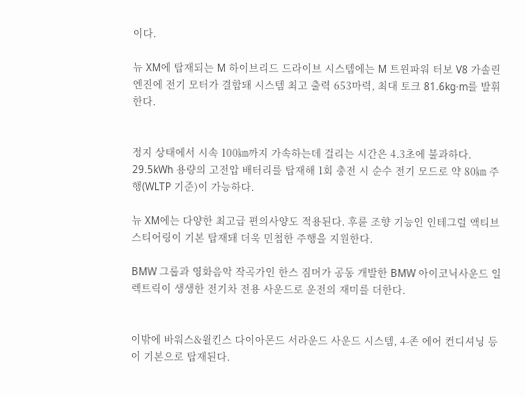이다.

뉴 XM에 탑재되는 M 하이브리드 드라이브 시스템에는 M 트윈파워 터보 V8 가솔린 엔진에 전기 모터가 결합돼 시스템 최고 출력 653마력, 최대 토크 81.6kg·m를 발휘한다.


정지 상태에서 시속 100㎞까지 가속하는데 걸리는 시간은 4.3초에 불과하다. 29.5kWh 용량의 고전압 배터리를 탑재해 1회 충전 시 순수 전기 모드로 약 80㎞ 주행(WLTP 기준)이 가능하다.

뉴 XM에는 다양한 최고급 편의사양도 적용된다. 후륜 조향 기능인 인테그럴 액티브 스티어링이 기본 탑재돼 더욱 민첩한 주행을 지원한다.

BMW 그룹과 영화음악 작곡가인 한스 짐머가 공동 개발한 BMW 아이코닉사운드 일렉트릭이 생생한 전기차 전용 사운드로 운전의 재미를 더한다.


이밖에 바워스&윌킨스 다이아몬드 서라운드 사운드 시스템, 4-존 에어 컨디셔닝 등이 기본으로 탑재된다.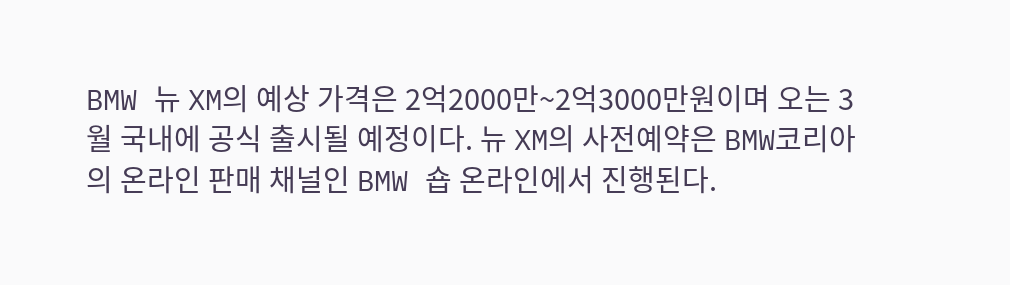BMW 뉴 XM의 예상 가격은 2억2000만~2억3000만원이며 오는 3월 국내에 공식 출시될 예정이다. 뉴 XM의 사전예약은 BMW코리아의 온라인 판매 채널인 BMW 숍 온라인에서 진행된다.